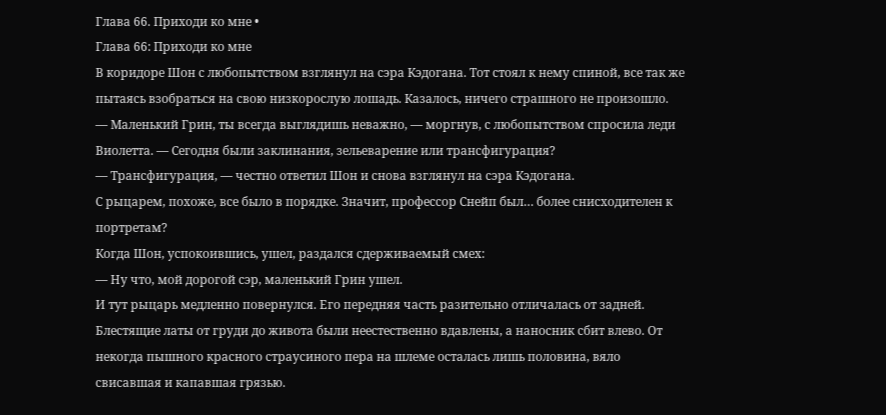Глава 66. Приходи ко мне •
Глава 66: Приходи ко мне
В коридоре Шон с любопытством взглянул на сэра Кэдогана. Тот стоял к нему спиной, все так же пытаясь взобраться на свою низкорослую лошадь. Казалось, ничего страшного не произошло.
— Маленький Грин, ты всегда выглядишь неважно, — моргнув, с любопытством спросила леди Виолетта. — Сегодня были заклинания, зельеварение или трансфигурация?
— Трансфигурация, — честно ответил Шон и снова взглянул на сэра Кэдогана.
С рыцарем, похоже, все было в порядке. Значит, профессор Снейп был… более снисходителен к портретам?
Когда Шон, успокоившись, ушел, раздался сдерживаемый смех:
— Ну что, мой дорогой сэр, маленький Грин ушел.
И тут рыцарь медленно повернулся. Его передняя часть разительно отличалась от задней. Блестящие латы от груди до живота были неестественно вдавлены, а наносник сбит влево. От некогда пышного красного страусиного пера на шлеме осталась лишь половина, вяло свисавшая и капавшая грязью.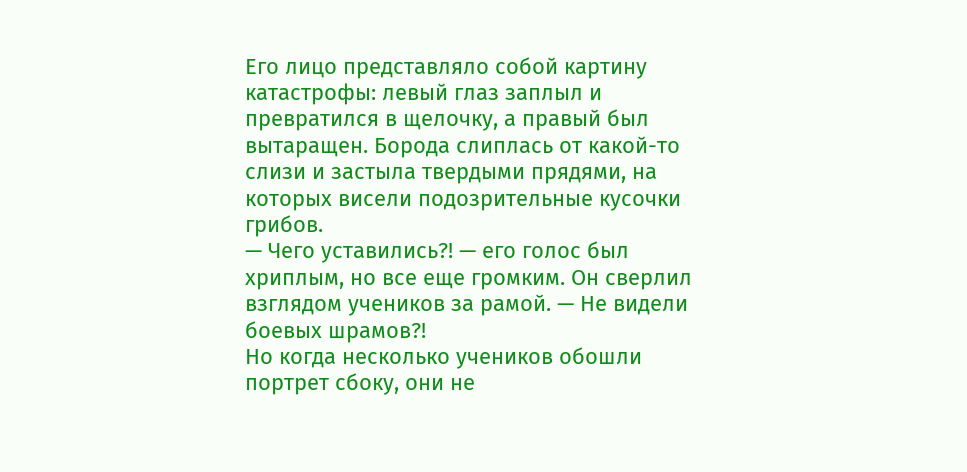Его лицо представляло собой картину катастрофы: левый глаз заплыл и превратился в щелочку, а правый был вытаращен. Борода слиплась от какой-то слизи и застыла твердыми прядями, на которых висели подозрительные кусочки грибов.
— Чего уставились?! — его голос был хриплым, но все еще громким. Он сверлил взглядом учеников за рамой. — Не видели боевых шрамов?!
Но когда несколько учеников обошли портрет сбоку, они не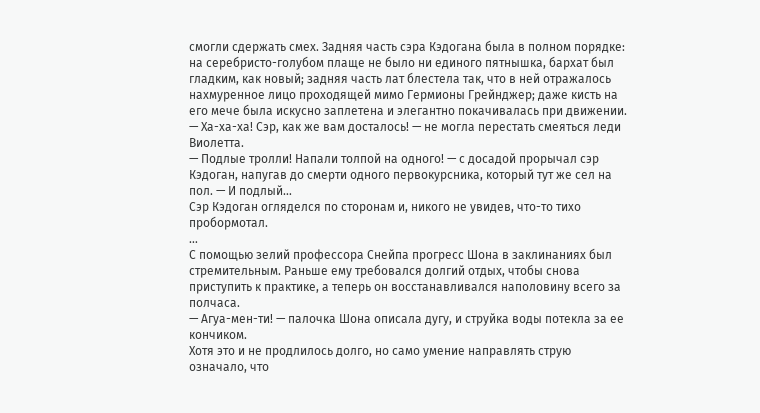смогли сдержать смех. Задняя часть сэра Кэдогана была в полном порядке: на серебристо-голубом плаще не было ни единого пятнышка, бархат был гладким, как новый; задняя часть лат блестела так, что в ней отражалось нахмуренное лицо проходящей мимо Гермионы Грейнджер; даже кисть на его мече была искусно заплетена и элегантно покачивалась при движении.
— Ха-ха-ха! Сэр, как же вам досталось! — не могла перестать смеяться леди Виолетта.
— Подлые тролли! Напали толпой на одного! — с досадой прорычал сэр Кэдоган, напугав до смерти одного первокурсника, который тут же сел на пол. — И подлый…
Сэр Кэдоган огляделся по сторонам и, никого не увидев, что-то тихо пробормотал.
…
С помощью зелий профессора Снейпа прогресс Шона в заклинаниях был стремительным. Раньше ему требовался долгий отдых, чтобы снова приступить к практике, а теперь он восстанавливался наполовину всего за полчаса.
— Агуа-мен-ти! — палочка Шона описала дугу, и струйка воды потекла за ее кончиком.
Хотя это и не продлилось долго, но само умение направлять струю означало, что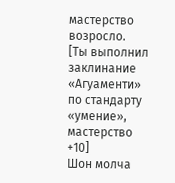мастерство возросло.
[Ты выполнил заклинание «Агуаменти» по стандарту «умение», мастерство +10]
Шон молча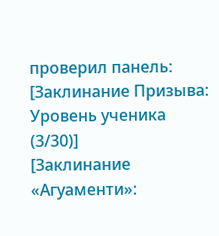проверил панель:
[Заклинание Призыва: Уровень ученика (3/30)]
[Заклинание «Агуаменти»: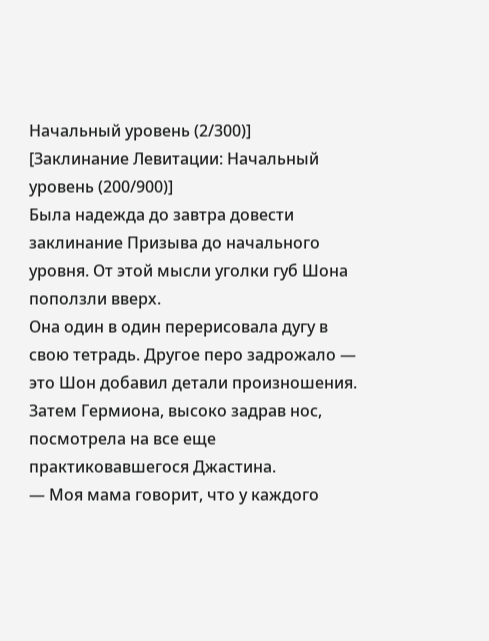Начальный уровень (2/300)]
[Заклинание Левитации: Начальный уровень (200/900)]
Была надежда до завтра довести заклинание Призыва до начального уровня. От этой мысли уголки губ Шона поползли вверх.
Она один в один перерисовала дугу в свою тетрадь. Другое перо задрожало — это Шон добавил детали произношения. Затем Гермиона, высоко задрав нос, посмотрела на все еще практиковавшегося Джастина.
— Моя мама говорит, что у каждого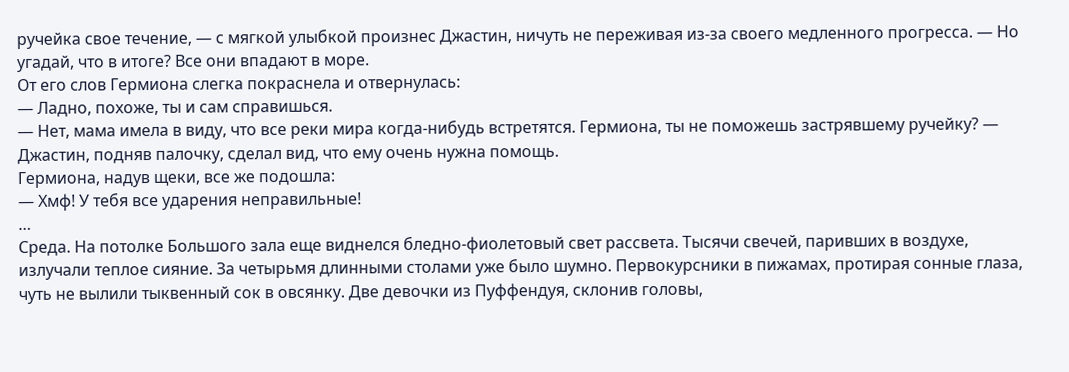ручейка свое течение, — с мягкой улыбкой произнес Джастин, ничуть не переживая из-за своего медленного прогресса. — Но угадай, что в итоге? Все они впадают в море.
От его слов Гермиона слегка покраснела и отвернулась:
— Ладно, похоже, ты и сам справишься.
— Нет, мама имела в виду, что все реки мира когда-нибудь встретятся. Гермиона, ты не поможешь застрявшему ручейку? — Джастин, подняв палочку, сделал вид, что ему очень нужна помощь.
Гермиона, надув щеки, все же подошла:
— Хмф! У тебя все ударения неправильные!
…
Среда. На потолке Большого зала еще виднелся бледно-фиолетовый свет рассвета. Тысячи свечей, паривших в воздухе, излучали теплое сияние. За четырьмя длинными столами уже было шумно. Первокурсники в пижамах, протирая сонные глаза, чуть не вылили тыквенный сок в овсянку. Две девочки из Пуффендуя, склонив головы,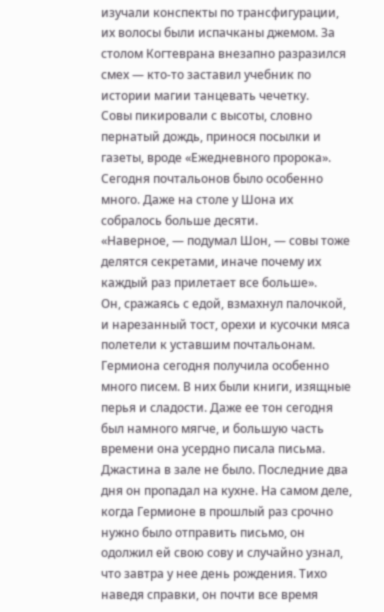изучали конспекты по трансфигурации, их волосы были испачканы джемом. За столом Когтеврана внезапно разразился смех — кто-то заставил учебник по истории магии танцевать чечетку.
Совы пикировали с высоты, словно пернатый дождь, принося посылки и газеты, вроде «Ежедневного пророка». Сегодня почтальонов было особенно много. Даже на столе у Шона их собралось больше десяти.
«Наверное, — подумал Шон, — совы тоже делятся секретами, иначе почему их каждый раз прилетает все больше».
Он, сражаясь с едой, взмахнул палочкой, и нарезанный тост, орехи и кусочки мяса полетели к уставшим почтальонам.
Гермиона сегодня получила особенно много писем. В них были книги, изящные перья и сладости. Даже ее тон сегодня был намного мягче, и большую часть времени она усердно писала письма.
Джастина в зале не было. Последние два дня он пропадал на кухне. На самом деле, когда Гермионе в прошлый раз срочно нужно было отправить письмо, он одолжил ей свою сову и случайно узнал, что завтра у нее день рождения. Тихо наведя справки, он почти все время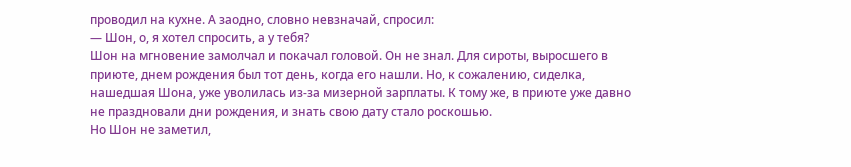проводил на кухне. А заодно, словно невзначай, спросил:
— Шон, о, я хотел спросить, а у тебя?
Шон на мгновение замолчал и покачал головой. Он не знал. Для сироты, выросшего в приюте, днем рождения был тот день, когда его нашли. Но, к сожалению, сиделка, нашедшая Шона, уже уволилась из-за мизерной зарплаты. К тому же, в приюте уже давно не праздновали дни рождения, и знать свою дату стало роскошью.
Но Шон не заметил,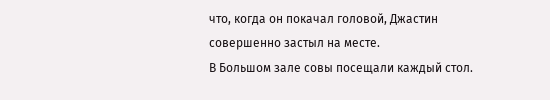что, когда он покачал головой, Джастин совершенно застыл на месте.
В Большом зале совы посещали каждый стол.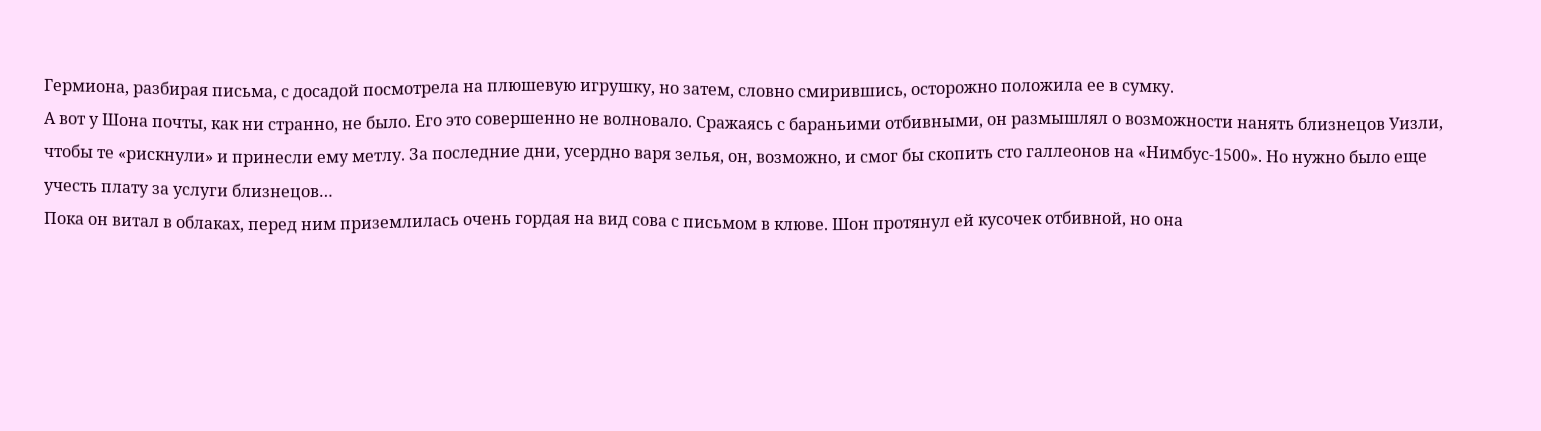Гермиона, разбирая письма, с досадой посмотрела на плюшевую игрушку, но затем, словно смирившись, осторожно положила ее в сумку.
А вот у Шона почты, как ни странно, не было. Его это совершенно не волновало. Сражаясь с бараньими отбивными, он размышлял о возможности нанять близнецов Уизли, чтобы те «рискнули» и принесли ему метлу. За последние дни, усердно варя зелья, он, возможно, и смог бы скопить сто галлеонов на «Нимбус-1500». Но нужно было еще учесть плату за услуги близнецов…
Пока он витал в облаках, перед ним приземлилась очень гордая на вид сова с письмом в клюве. Шон протянул ей кусочек отбивной, но она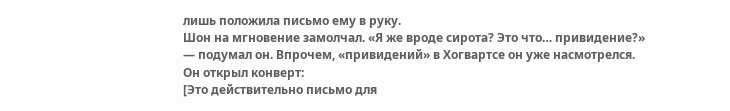лишь положила письмо ему в руку.
Шон на мгновение замолчал. «Я же вроде сирота? Это что… привидение?» — подумал он. Впрочем, «привидений» в Хогвартсе он уже насмотрелся.
Он открыл конверт:
[Это действительно письмо для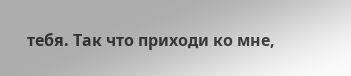тебя. Так что приходи ко мне,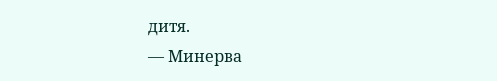дитя.
— Минерва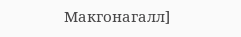Макгонагалл]